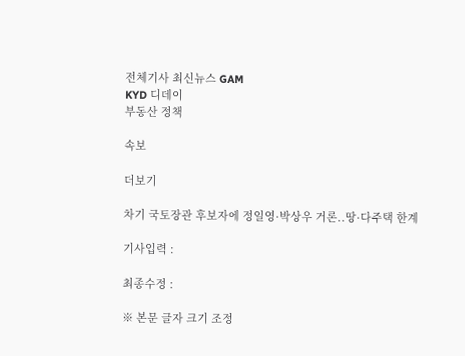전체기사 최신뉴스 GAM
KYD 디데이
부동산 정책

속보

더보기

차기 국토장관 후보자에 정일영·박상우 거론..땅·다주택 한계

기사입력 :

최종수정 :

※ 본문 글자 크기 조정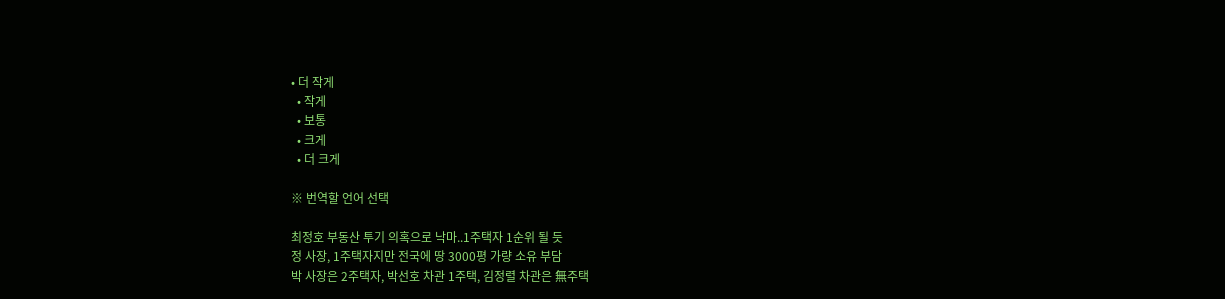• 더 작게
  • 작게
  • 보통
  • 크게
  • 더 크게

※ 번역할 언어 선택

최정호 부동산 투기 의혹으로 낙마..1주택자 1순위 될 듯
정 사장, 1주택자지만 전국에 땅 3000평 가량 소유 부담
박 사장은 2주택자, 박선호 차관 1주택, 김정렬 차관은 無주택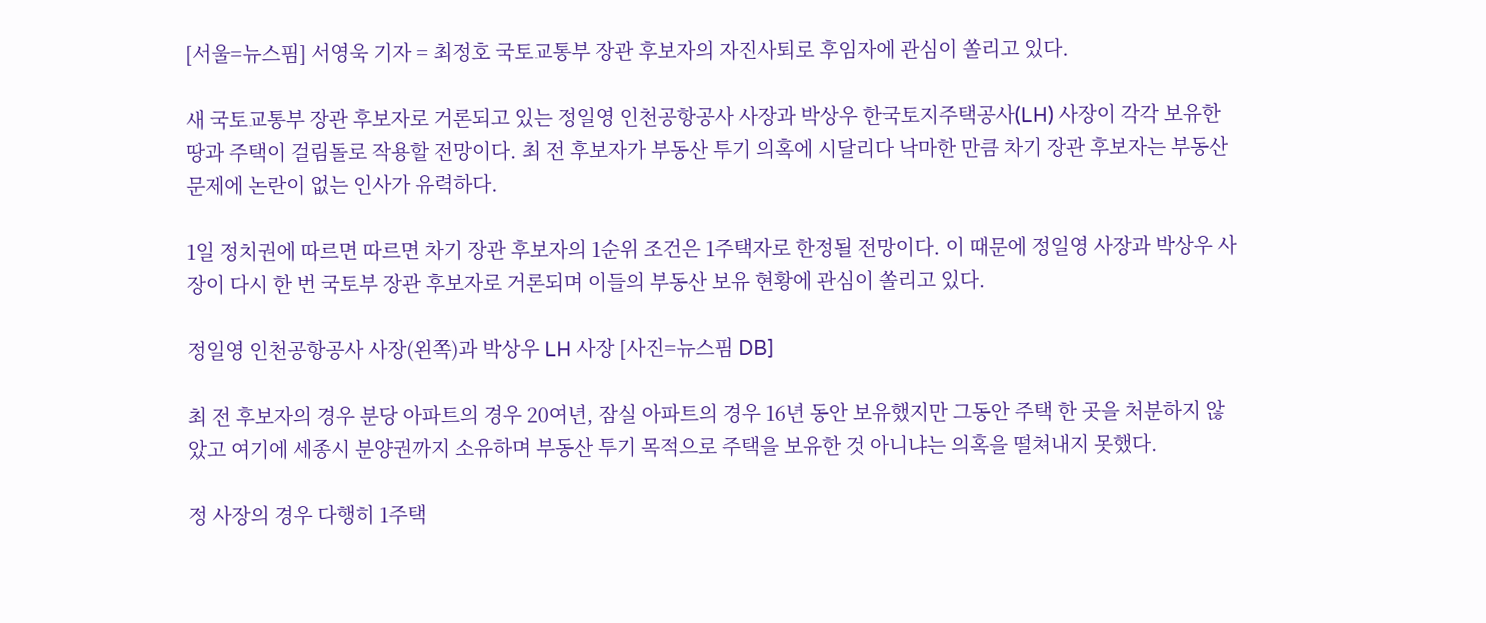[서울=뉴스핌] 서영욱 기자 = 최정호 국토교통부 장관 후보자의 자진사퇴로 후임자에 관심이 쏠리고 있다.

새 국토교통부 장관 후보자로 거론되고 있는 정일영 인천공항공사 사장과 박상우 한국토지주택공사(LH) 사장이 각각 보유한 땅과 주택이 걸림돌로 작용할 전망이다. 최 전 후보자가 부동산 투기 의혹에 시달리다 낙마한 만큼 차기 장관 후보자는 부동산 문제에 논란이 없는 인사가 유력하다.

1일 정치권에 따르면 따르면 차기 장관 후보자의 1순위 조건은 1주택자로 한정될 전망이다. 이 때문에 정일영 사장과 박상우 사장이 다시 한 번 국토부 장관 후보자로 거론되며 이들의 부동산 보유 현황에 관심이 쏠리고 있다.

정일영 인천공항공사 사장(왼쪽)과 박상우 LH 사장 [사진=뉴스핌 DB]

최 전 후보자의 경우 분당 아파트의 경우 20여년, 잠실 아파트의 경우 16년 동안 보유했지만 그동안 주택 한 곳을 처분하지 않았고 여기에 세종시 분양권까지 소유하며 부동산 투기 목적으로 주택을 보유한 것 아니냐는 의혹을 떨쳐내지 못했다.

정 사장의 경우 다행히 1주택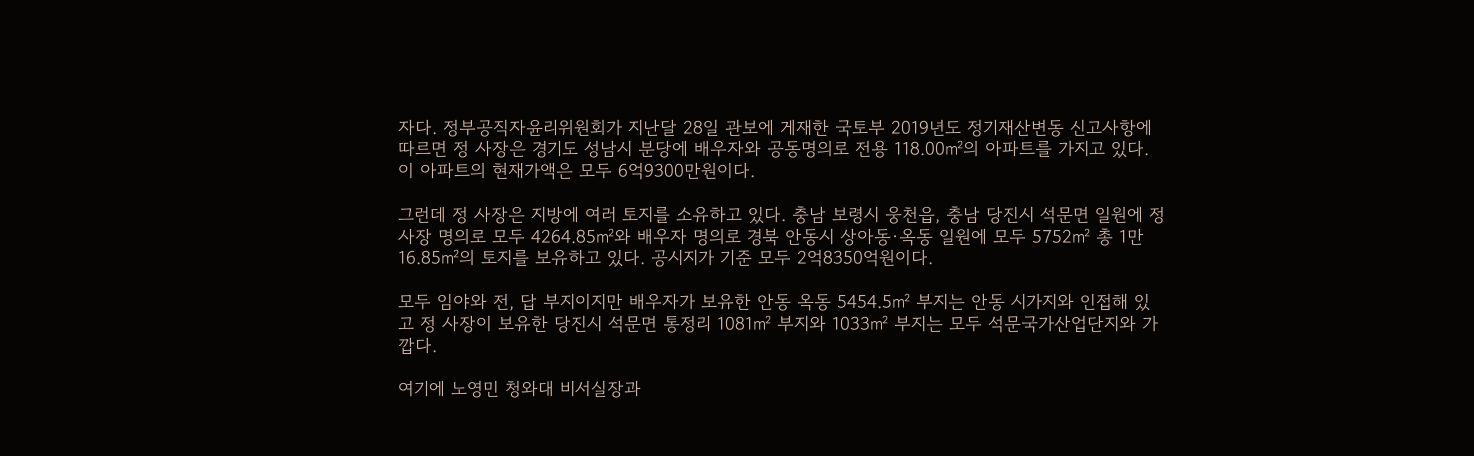자다. 정부공직자윤리위원회가 지난달 28일 관보에 게재한 국토부 2019년도 정기재산변동 신고사항에 따르면 정 사장은 경기도 성남시 분당에 배우자와 공동명의로 전용 118.00㎡의 아파트를 가지고 있다. 이 아파트의 현재가액은 모두 6억9300만원이다.

그런데 정 사장은 지방에 여러 토지를 소유하고 있다. 충남 보령시 웅천읍, 충남 당진시 석문면 일원에 정 사장 명의로 모두 4264.85㎡와 배우자 명의로 경북 안동시 상아동·옥동 일원에 모두 5752㎡ 총 1만16.85㎡의 토지를 보유하고 있다. 공시지가 기준 모두 2억8350억원이다.

모두 임야와 전, 답 부지이지만 배우자가 보유한 안동 옥동 5454.5㎡ 부지는 안동 시가지와 인접해 있고 정 사장이 보유한 당진시 석문면 통정리 1081㎡ 부지와 1033㎡ 부지는 모두 석문국가산업단지와 가깝다.

여기에 노영민 청와대 비서실장과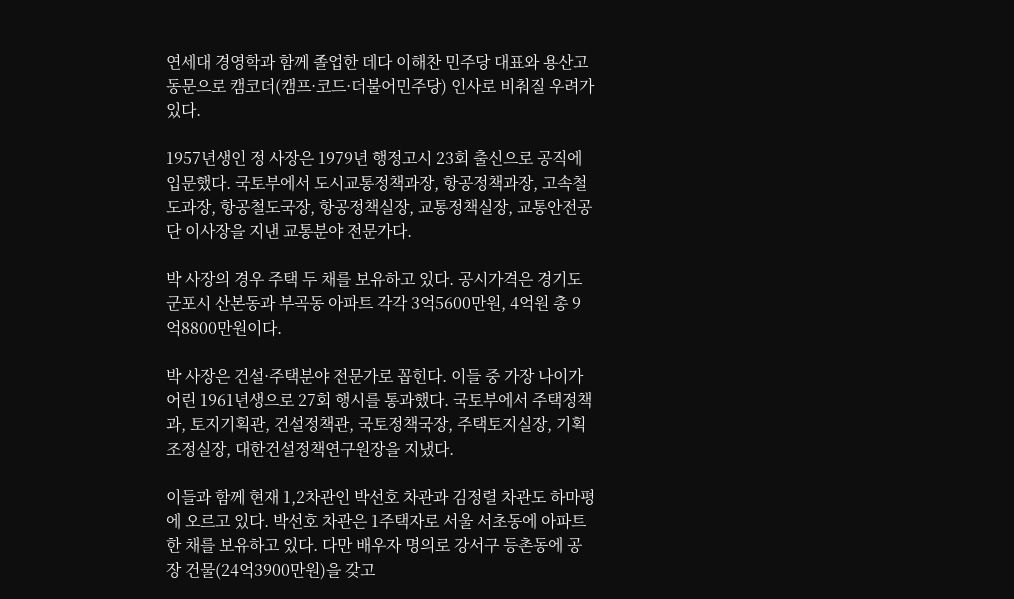연세대 경영학과 함께 졸업한 데다 이해찬 민주당 대표와 용산고 동문으로 캠코더(캠프·코드·더불어민주당) 인사로 비춰질 우려가 있다.

1957년생인 정 사장은 1979년 행정고시 23회 출신으로 공직에 입문했다. 국토부에서 도시교통정책과장, 항공정책과장, 고속철도과장, 항공철도국장, 항공정책실장, 교통정책실장, 교통안전공단 이사장을 지낸 교통분야 전문가다.

박 사장의 경우 주택 두 채를 보유하고 있다. 공시가격은 경기도 군포시 산본동과 부곡동 아파트 각각 3억5600만원, 4억원 총 9억8800만원이다.

박 사장은 건설·주택분야 전문가로 꼽힌다. 이들 중 가장 나이가 어린 1961년생으로 27회 행시를 통과했다. 국토부에서 주택정책과, 토지기획관, 건설정책관, 국토정책국장, 주택토지실장, 기획조정실장, 대한건설정책연구원장을 지냈다.

이들과 함께 현재 1,2차관인 박선호 차관과 김정렬 차관도 하마평에 오르고 있다. 박선호 차관은 1주택자로 서울 서초동에 아파트 한 채를 보유하고 있다. 다만 배우자 명의로 강서구 등촌동에 공장 건물(24억3900만원)을 갖고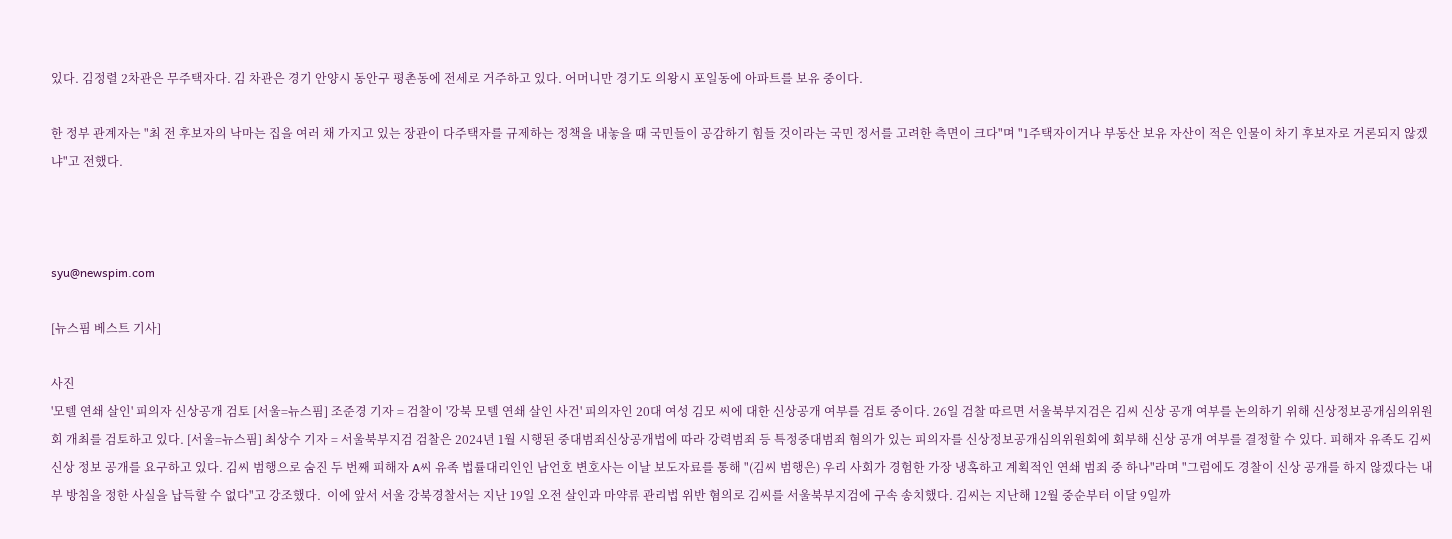있다. 김정렬 2차관은 무주택자다. 김 차관은 경기 안양시 동안구 평촌동에 전세로 거주하고 있다. 어머니만 경기도 의왕시 포일동에 아파트를 보유 중이다.

한 정부 관계자는 "최 전 후보자의 낙마는 집을 여러 채 가지고 있는 장관이 다주택자를 규제하는 정책을 내놓을 때 국민들이 공감하기 힘들 것이라는 국민 정서를 고려한 측면이 크다"며 "1주택자이거나 부동산 보유 자산이 적은 인물이 차기 후보자로 거론되지 않겠냐"고 전했다.



syu@newspim.com

[뉴스핌 베스트 기사]

사진
'모텔 연쇄 살인' 피의자 신상공개 검토 [서울=뉴스핌] 조준경 기자 = 검찰이 '강북 모텔 연쇄 살인 사건' 피의자인 20대 여성 김모 씨에 대한 신상공개 여부를 검토 중이다. 26일 검찰 따르면 서울북부지검은 김씨 신상 공개 여부를 논의하기 위해 신상정보공개심의위원회 개최를 검토하고 있다. [서울=뉴스핌] 최상수 기자 = 서울북부지검 검찰은 2024년 1월 시행된 중대범죄신상공개법에 따라 강력범죄 등 특정중대범죄 혐의가 있는 피의자를 신상정보공개심의위원회에 회부해 신상 공개 여부를 결정할 수 있다. 피해자 유족도 김씨 신상 정보 공개를 요구하고 있다. 김씨 범행으로 숨진 두 번째 피해자 A씨 유족 법률대리인인 남언호 변호사는 이날 보도자료를 통해 "(김씨 범행은) 우리 사회가 경험한 가장 냉혹하고 계획적인 연쇄 범죄 중 하나"라며 "그럼에도 경찰이 신상 공개를 하지 않겠다는 내부 방침을 정한 사실을 납득할 수 없다"고 강조했다.  이에 앞서 서울 강북경찰서는 지난 19일 오전 살인과 마약류 관리법 위반 혐의로 김씨를 서울북부지검에 구속 송치했다. 김씨는 지난해 12월 중순부터 이달 9일까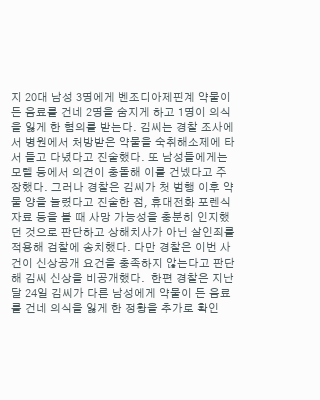지 20대 남성 3명에게 벤조디아제핀계 약물이 든 음료를 건네 2명을 숨지게 하고 1명이 의식을 잃게 한 혐의를 받는다. 김씨는 경찰 조사에서 병원에서 처방받은 약물을 숙취해소제에 타서 들고 다녔다고 진술했다. 또 남성들에게는 모텔 등에서 의견이 충돌해 이를 건넸다고 주장했다. 그러나 경찰은 김씨가 첫 범행 이후 약물 양을 늘렸다고 진술한 점, 휴대전화 포렌식 자료 등을 볼 때 사망 가능성을 충분히 인지했던 것으로 판단하고 상해치사가 아닌 살인죄를 적용해 검찰에 송치했다. 다만 경찰은 이번 사건이 신상공개 요건을 충족하지 않는다고 판단해 김씨 신상을 비공개했다.  한편 경찰은 지난달 24일 김씨가 다른 남성에게 약물이 든 음료를 건네 의식을 잃게 한 정황을 추가로 확인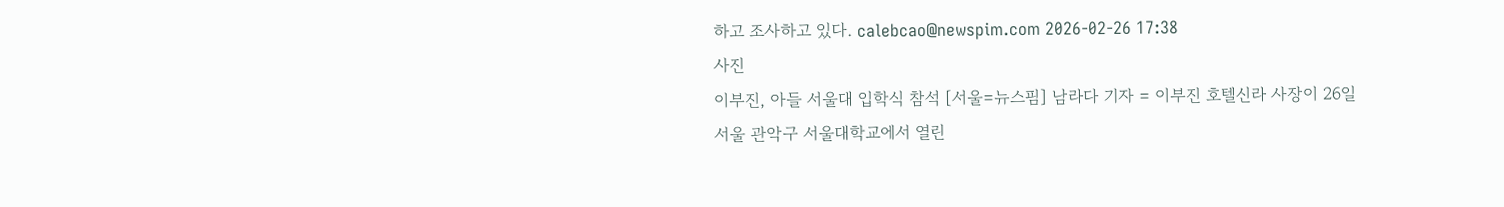하고 조사하고 있다. calebcao@newspim.com 2026-02-26 17:38
사진
이부진, 아들 서울대 입학식 참석 [서울=뉴스핌] 남라다 기자 = 이부진 호텔신라 사장이 26일 서울 관악구 서울대학교에서 열린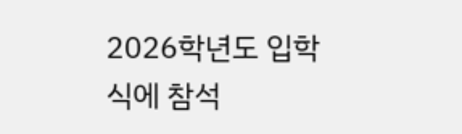2026학년도 입학식에 참석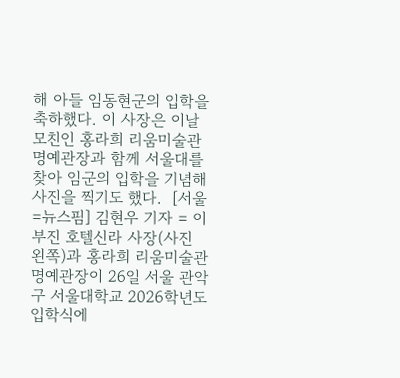해 아들 임동현군의 입학을 축하했다. 이 사장은 이날 모친인 홍라희 리움미술관 명예관장과 함께 서울대를 찾아 임군의 입학을 기념해 사진을 찍기도 했다.  [서울=뉴스핌] 김현우 기자 = 이부진 호텔신라 사장(사진 왼쪽)과 홍라희 리움미술관 명예관장이 26일 서울 관악구 서울대학교 2026학년도 입학식에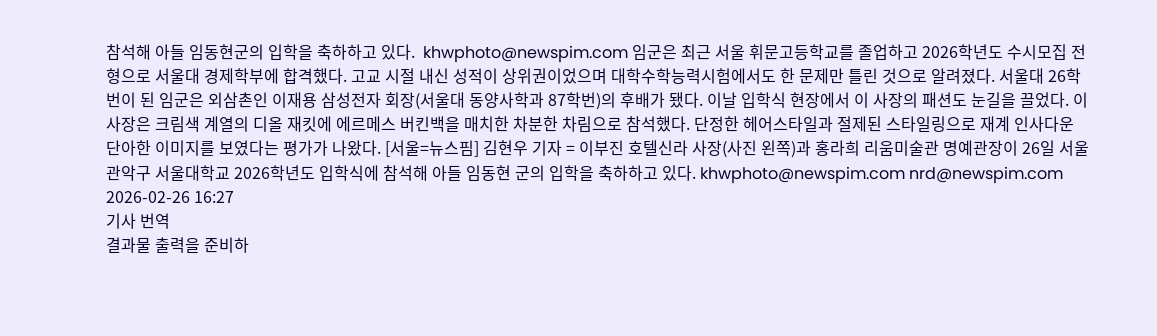참석해 아들 임동현군의 입학을 축하하고 있다.  khwphoto@newspim.com 임군은 최근 서울 휘문고등학교를 졸업하고 2026학년도 수시모집 전형으로 서울대 경제학부에 합격했다. 고교 시절 내신 성적이 상위권이었으며 대학수학능력시험에서도 한 문제만 틀린 것으로 알려졌다. 서울대 26학번이 된 임군은 외삼촌인 이재용 삼성전자 회장(서울대 동양사학과 87학번)의 후배가 됐다. 이날 입학식 현장에서 이 사장의 패션도 눈길을 끌었다. 이 사장은 크림색 계열의 디올 재킷에 에르메스 버킨백을 매치한 차분한 차림으로 참석했다. 단정한 헤어스타일과 절제된 스타일링으로 재계 인사다운 단아한 이미지를 보였다는 평가가 나왔다. [서울=뉴스핌] 김현우 기자 = 이부진 호텔신라 사장(사진 왼쪽)과 홍라희 리움미술관 명예관장이 26일 서울 관악구 서울대학교 2026학년도 입학식에 참석해 아들 임동현 군의 입학을 축하하고 있다. khwphoto@newspim.com nrd@newspim.com 2026-02-26 16:27
기사 번역
결과물 출력을 준비하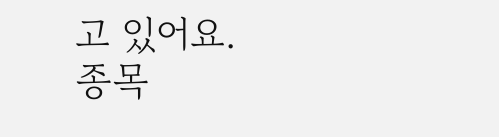고 있어요.
종목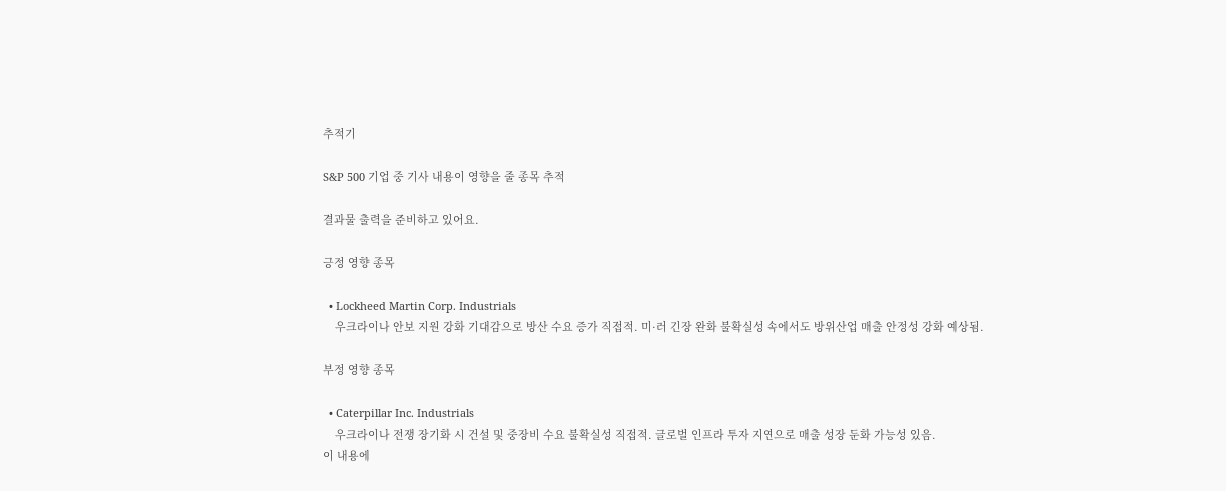추적기

S&P 500 기업 중 기사 내용이 영향을 줄 종목 추적

결과물 출력을 준비하고 있어요.

긍정 영향 종목

  • Lockheed Martin Corp. Industrials
    우크라이나 안보 지원 강화 기대감으로 방산 수요 증가 직접적. 미·러 긴장 완화 불확실성 속에서도 방위산업 매출 안정성 강화 예상됨.

부정 영향 종목

  • Caterpillar Inc. Industrials
    우크라이나 전쟁 장기화 시 건설 및 중장비 수요 불확실성 직접적. 글로벌 인프라 투자 지연으로 매출 성장 둔화 가능성 있음.
이 내용에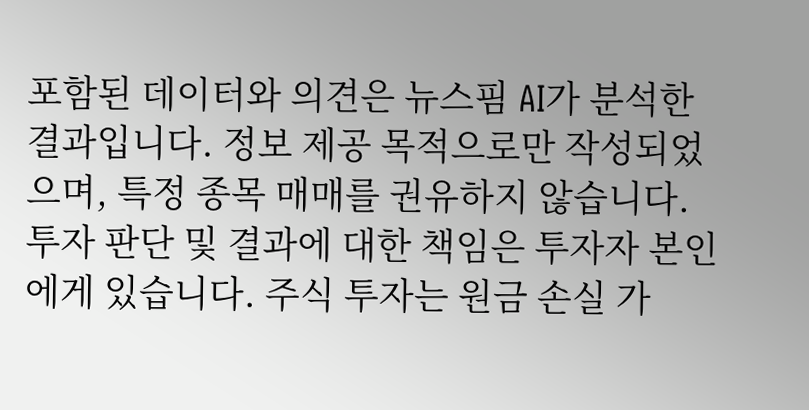포함된 데이터와 의견은 뉴스핌 AI가 분석한 결과입니다. 정보 제공 목적으로만 작성되었으며, 특정 종목 매매를 권유하지 않습니다. 투자 판단 및 결과에 대한 책임은 투자자 본인에게 있습니다. 주식 투자는 원금 손실 가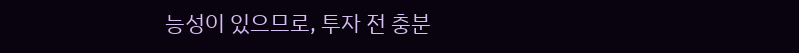능성이 있으므로, 투자 전 충분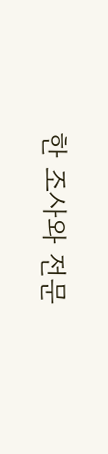한 조사와 전문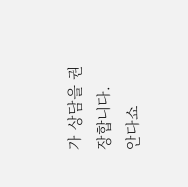가 상담을 권장합니다.
안다쇼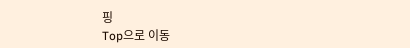핑
Top으로 이동